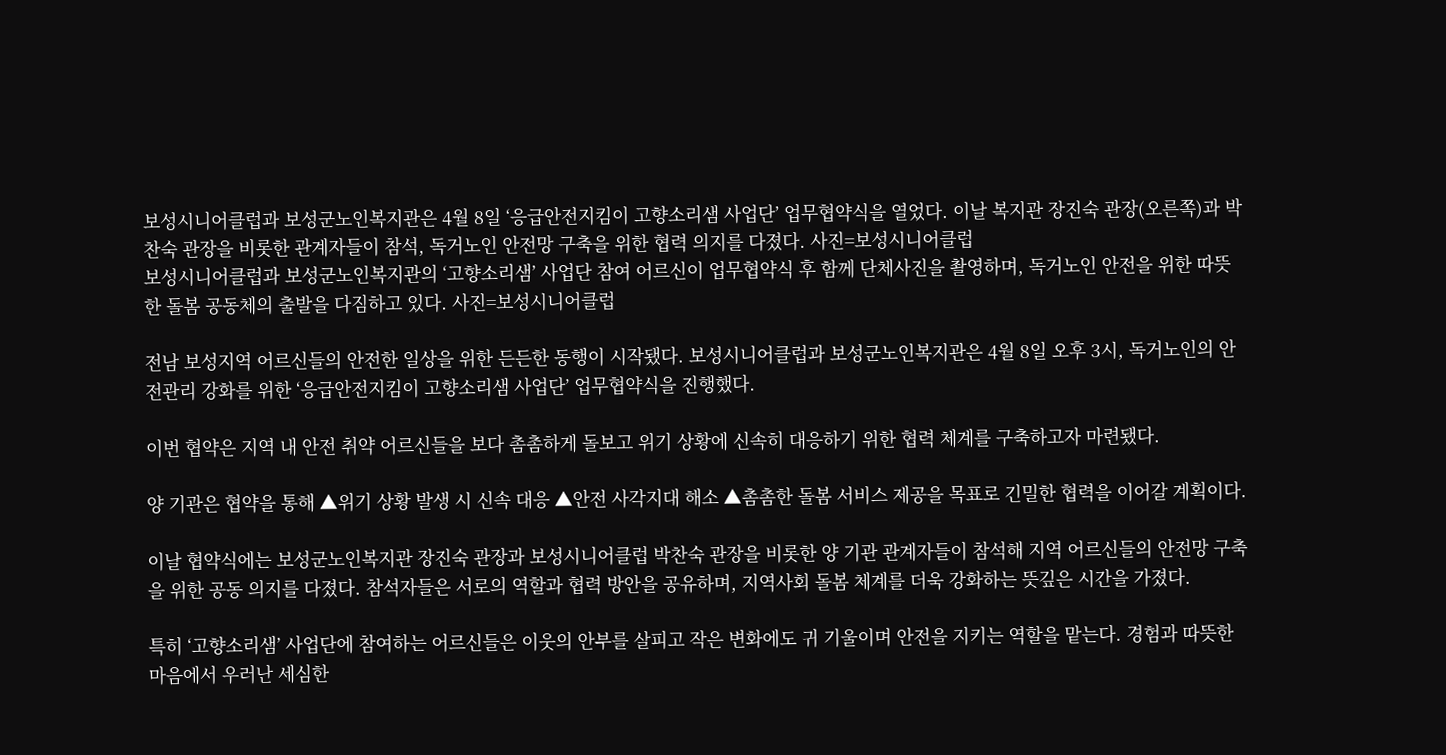보성시니어클럽과 보성군노인복지관은 4월 8일 ‘응급안전지킴이 고향소리샘 사업단’ 업무협약식을 열었다. 이날 복지관 장진숙 관장(오른쪽)과 박찬숙 관장을 비롯한 관계자들이 참석, 독거노인 안전망 구축을 위한 협력 의지를 다졌다. 사진=보성시니어클럽
보성시니어클럽과 보성군노인복지관의 ‘고향소리샘’ 사업단 참여 어르신이 업무협약식 후 함께 단체사진을 촬영하며, 독거노인 안전을 위한 따뜻한 돌봄 공동체의 출발을 다짐하고 있다. 사진=보성시니어클럽

전남 보성지역 어르신들의 안전한 일상을 위한 든든한 동행이 시작됐다. 보성시니어클럽과 보성군노인복지관은 4월 8일 오후 3시, 독거노인의 안전관리 강화를 위한 ‘응급안전지킴이 고향소리샘 사업단’ 업무협약식을 진행했다.

이번 협약은 지역 내 안전 취약 어르신들을 보다 촘촘하게 돌보고 위기 상황에 신속히 대응하기 위한 협력 체계를 구축하고자 마련됐다.

양 기관은 협약을 통해 ▲위기 상황 발생 시 신속 대응 ▲안전 사각지대 해소 ▲촘촘한 돌봄 서비스 제공을 목표로 긴밀한 협력을 이어갈 계획이다.

이날 협약식에는 보성군노인복지관 장진숙 관장과 보성시니어클럽 박찬숙 관장을 비롯한 양 기관 관계자들이 참석해 지역 어르신들의 안전망 구축을 위한 공동 의지를 다졌다. 참석자들은 서로의 역할과 협력 방안을 공유하며, 지역사회 돌봄 체계를 더욱 강화하는 뜻깊은 시간을 가졌다.

특히 ‘고향소리샘’ 사업단에 참여하는 어르신들은 이웃의 안부를 살피고 작은 변화에도 귀 기울이며 안전을 지키는 역할을 맡는다. 경험과 따뜻한 마음에서 우러난 세심한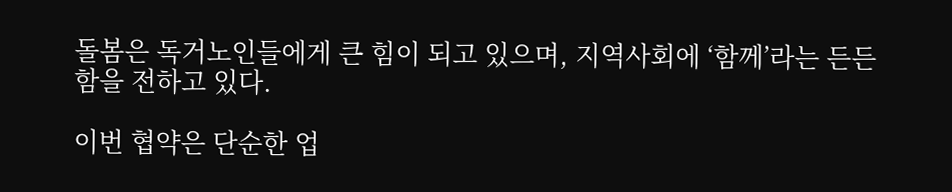돌봄은 독거노인들에게 큰 힘이 되고 있으며, 지역사회에 ‘함께’라는 든든함을 전하고 있다.

이번 협약은 단순한 업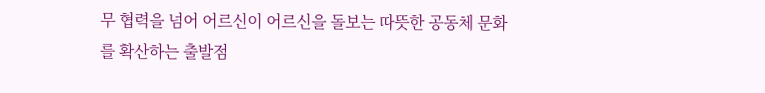무 협력을 넘어 어르신이 어르신을 돌보는 따뜻한 공동체 문화를 확산하는 출발점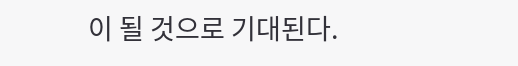이 될 것으로 기대된다.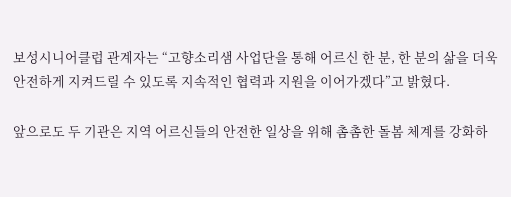보성시니어클럽 관계자는 “고향소리샘 사업단을 통해 어르신 한 분, 한 분의 삶을 더욱 안전하게 지켜드릴 수 있도록 지속적인 협력과 지원을 이어가겠다”고 밝혔다.

앞으로도 두 기관은 지역 어르신들의 안전한 일상을 위해 촘촘한 돌봄 체계를 강화하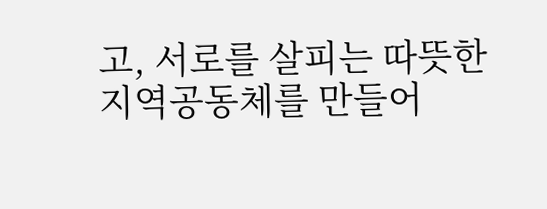고, 서로를 살피는 따뜻한 지역공동체를 만들어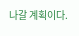나갈 계획이다.